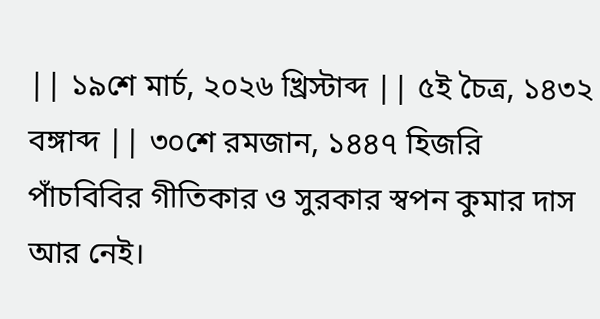|| ১৯শে মার্চ, ২০২৬ খ্রিস্টাব্দ || ৫ই চৈত্র, ১৪৩২ বঙ্গাব্দ || ৩০শে রমজান, ১৪৪৭ হিজরি
পাঁচবিবির গীতিকার ও সুরকার স্বপন কুমার দাস আর নেই।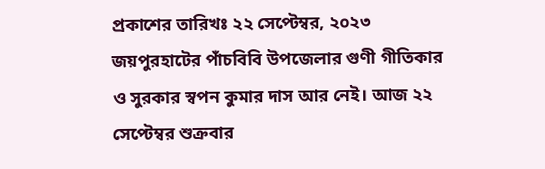প্রকাশের তারিখঃ ২২ সেপ্টেম্বর, ২০২৩
জয়পুরহাটের পাঁচবিবি উপজেলার গুণী গীতিকার ও সুরকার স্বপন কুমার দাস আর নেই। আজ ২২ সেপ্টেম্বর শুক্রবার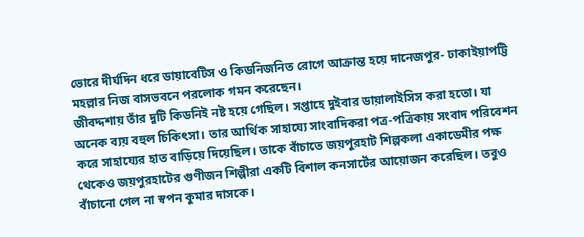ভোরে দীর্ঘদিন ধরে ডায়াবেটিস ও কিডনিজনিত রোগে আক্রান্ত হয়ে দানেজপুর- ঢাকাইয়াপট্টি মহল্লার নিজ বাসভবনে পরলোক গমন করেছেন।
জীবদ্দশায় তাঁর দুটি কিডনিই নষ্ট হয়ে গেছিল। সপ্তাহে দুইবার ডায়ালাইসিস করা হতো। যা অনেক ব্যয় বহুল চিকিৎসা। তার আর্থিক সাহায্যে সাংবাদিকরা পত্র-পত্রিকায় সংবাদ পরিবেশন করে সাহায্যের হাত বাড়িয়ে দিয়েছিল। তাকে বাঁচাতে জয়পুরহাট শিল্পকলা একাডেমীর পক্ষ থেকেও জয়পুরহাটের গুণীজন শিল্পীরা একটি বিশাল কনসার্টের আয়োজন করেছিল। তবুও বাঁচানো গেল না স্বপন কুমার দাসকে।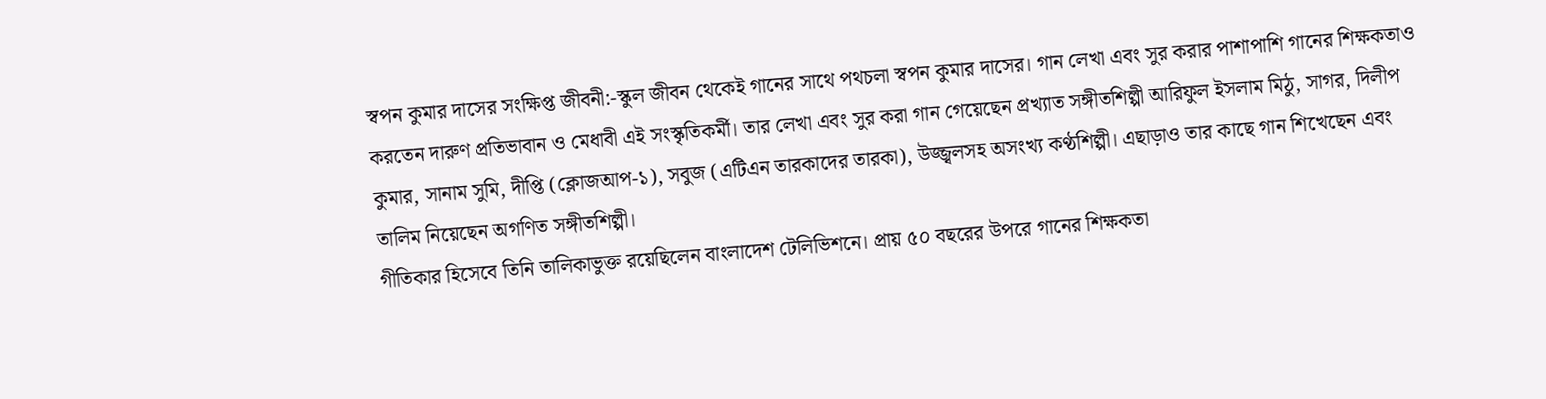স্বপন কুমার দাসের সংক্ষিপ্ত জীবনী:-স্কুল জীবন থেকেই গানের সাথে পথচলা স্বপন কুমার দাসের। গান লেখা এবং সুর করার পাশাপাশি গানের শিক্ষকতাও করতেন দারুণ প্রতিভাবান ও মেধাবী এই সংস্কৃতিকর্মী। তার লেখা এবং সুর করা গান গেয়েছেন প্রখ্যাত সঙ্গীতশিল্পী আরিফুল ইসলাম মিঠু, সাগর, দিলীপ কুমার, সানাম সুমি, দীপ্তি (ক্লোজআপ-১), সবুজ (এটিএন তারকাদের তারকা), উজ্জ্বলসহ অসংখ্য কণ্ঠশিল্পী। এছাড়াও তার কাছে গান শিখেছেন এবং তালিম নিয়েছেন অগণিত সঙ্গীতশিল্পী।
গীতিকার হিসেবে তিনি তালিকাভুক্ত রয়েছিলেন বাংলাদেশ টেলিভিশনে। প্রায় ৫০ বছরের উপরে গানের শিক্ষকতা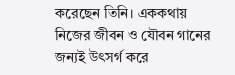করেছেন তিনি। এককথায় নিজের জীবন ও যৌবন গানের জন্যই উৎসর্গ করে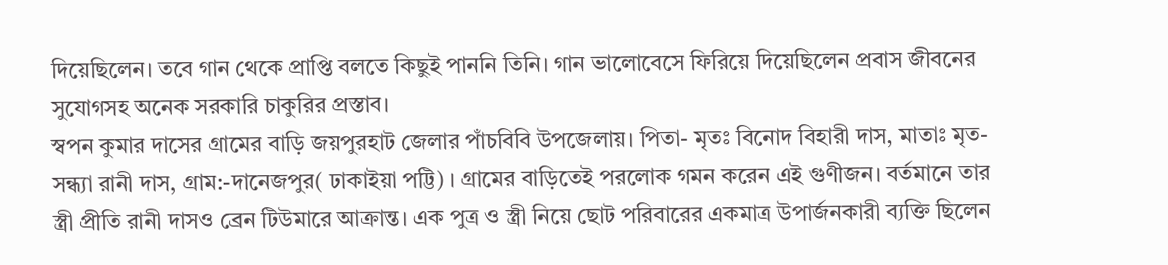দিয়েছিলেন। তবে গান থেকে প্রাপ্তি বলতে কিছুই পাননি তিনি। গান ভালোবেসে ফিরিয়ে দিয়েছিলেন প্রবাস জীবনের সুযোগসহ অনেক সরকারি চাকুরির প্রস্তাব।
স্বপন কুমার দাসের গ্রামের বাড়ি জয়পুরহাট জেলার পাঁচবিবি উপজেলায়। পিতা- মৃতঃ বিনোদ বিহারী দাস, মাতাঃ মৃত- সন্ধ্যা রানী দাস, গ্রাম:-দানেজপুর( ঢাকাইয়া পট্টি) । গ্রামের বাড়িতেই পরলোক গমন করেন এই গুণীজন। বর্তমানে তার স্ত্রী প্রীতি রানী দাসও ব্রেন টিউমারে আক্রান্ত। এক পুত্র ও স্ত্রী নিয়ে ছোট পরিবারের একমাত্র উপার্জনকারী ব্যক্তি ছিলেন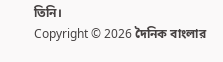তিনি।
Copyright © 2026 দৈনিক বাংলার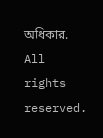অধিকার. All rights reserved.